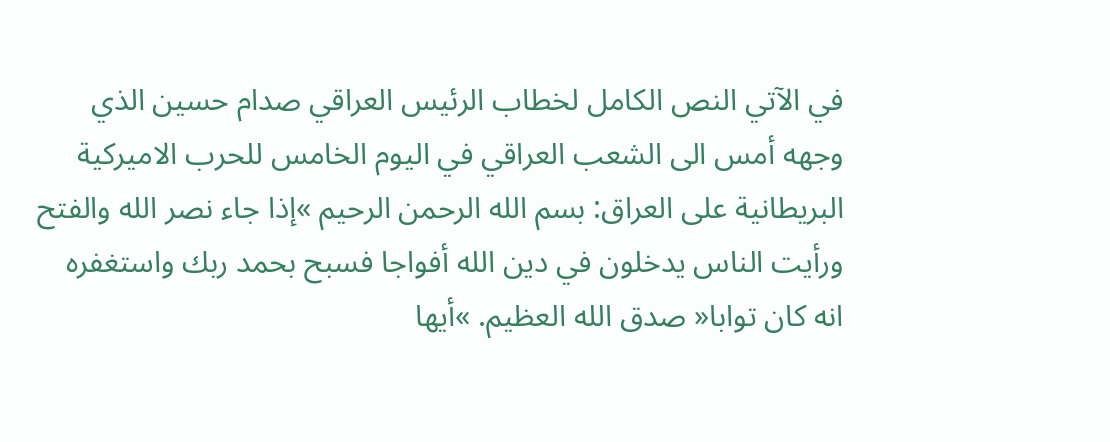في الآتي النص الكامل لخطاب الرئيس العراقي صدام حسين الذي وجهه أمس الى الشعب العراقي في اليوم الخامس للحرب الاميركية البريطانية على العراق: بسم الله الرحمن الرحيم »إذا جاء نصر الله والفتح ورأيت الناس يدخلون في دين الله أفواجا فسبح بحمد ربك واستغفره انه كان توابا« صدق الله العظيم. »أيها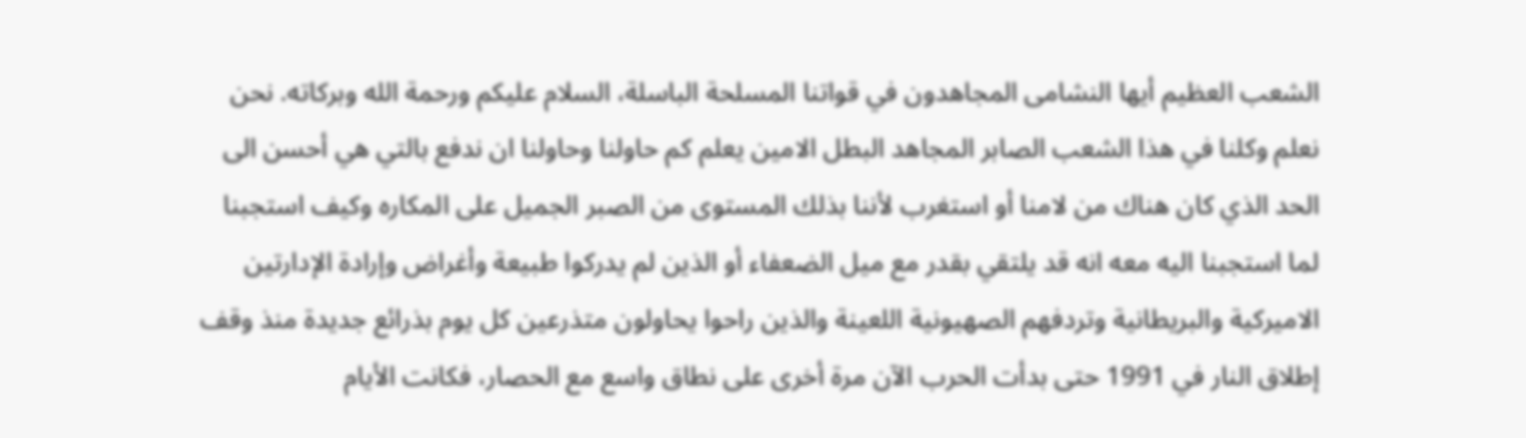الشعب العظيم أيها النشامى المجاهدون في قواتنا المسلحة الباسلة، السلام عليكم ورحمة الله وبركاته. نحن نعلم وكلنا في هذا الشعب الصابر المجاهد البطل الامين يعلم كم حاولنا وحاولنا ان ندفع بالتي هي أحسن الى الحد الذي كان هناك من لامنا أو استغرب لأننا بذلك المستوى من الصبر الجميل على المكاره وكيف استجبنا لما استجبنا اليه معه انه قد يلتقي بقدر مع ميل الضعفاء أو الذين لم يدركوا طبيعة وأغراض وإرادة الإدارتين الاميركية والبريطانية وتردفهم الصهيونية اللعينة والذين راحوا يحاولون متذرعين كل يوم بذرائع جديدة منذ وقف إطلاق النار في 1991 حتى بدأت الحرب الآن مرة أخرى على نطاق واسع مع الحصار، فكانت الأيام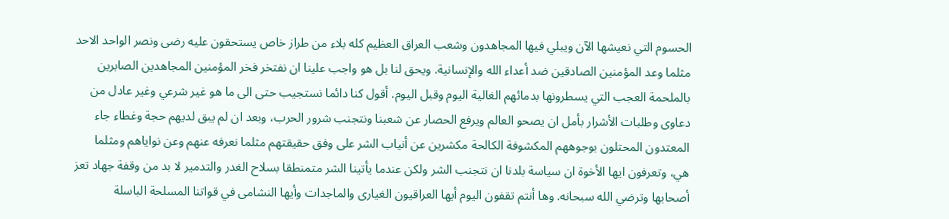الحسوم التي نعيشها الآن ويبلي فيها المجاهدون وشعب العراق العظيم كله بلاء من طراز خاص يستحقون عليه رضى ونصر الواحد الاحد مثلما وعد المؤمنين الصادقين ضد أعداء الله والإنسانية. ويحق لنا بل هو واجب علينا ان نفتخر فخر المؤمنين المجاهدين الصابرين بالملحمة العجب التي يسطرونها بدمائهم الغالية اليوم وقبل اليوم. أقول كنا دائما نستجيب حتى الى ما هو غير شرعي وغير عادل من دعاوى وطلبات الأشرار بأمل ان يصحو العالم ويرفع الحصار عن شعبنا ونتجنب شرور الحرب، وبعد ان لم يبق لديهم حجة وغطاء جاء المعتدون المحتلون بوجوههم المكشوفة الكالحة مكشرين عن أنياب الشر على وفق حقيقتهم مثلما نعرفه عنهم وعن نواياهم ومثلما هي، وتعرفون ايها الأخوة ان سياسة بلدنا ان نتجنب الشر ولكن عندما يأتينا الشر متمنطقا بسلاح الغدر والتدمير لا بد من وقفة جهاد تعز أصحابها وترضي الله سبحانه. وها أنتم تقفون اليوم أيها العراقيون الغيارى والماجدات وأيها النشامى في قواتنا المسلحة الباسلة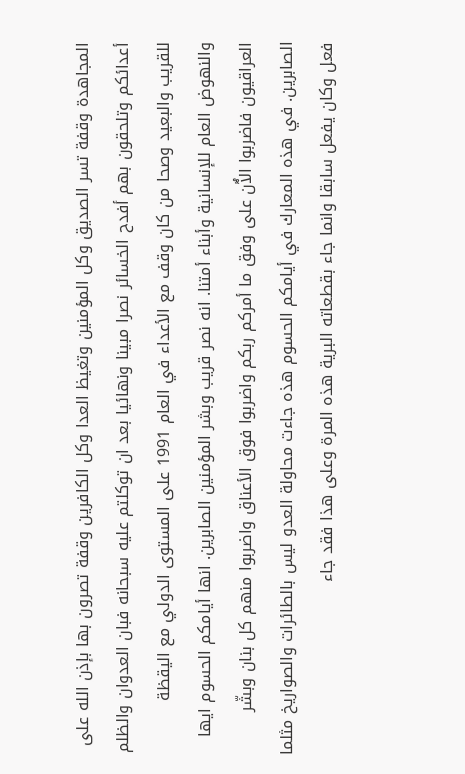المجاهدة وقفة تسر الصديق وكل المؤمنين وتغيظ العدا وكل الكافرين وقفة تصرون بها بإذن الله على أعدائكم وتلحقون بهم أفدح الخسائر نصرا مبينا ونهائيا بعد ان توكلتم عليه سبحانه فبان العدوان والظلم للقريب والبعيد وصحا من كان وقف مع الأعداء في العام 1991 على المستوى الدولي مع اليقظة والنهوض العام للإنسانية وأبناء أمتنا. انه نصر قريب وبشر المؤمنين الصابرين. انها أيامكم الحسوم ايها العراقيون فاضربوا الآٌن على وفق ما أمركم ربكم واضربوا فوق الأعناق واضربوا منهم كل بنان وبشّر الصابرين. في هذه المعارك في أيامكم الحسوم هذه جاءت محاولة العدو ليس بالطائرات والصواريخ مثلما فعل وكان يفعل سابقا وانما جاء بقطعاته البرية هذه المرة وعلى هذا فقد جاء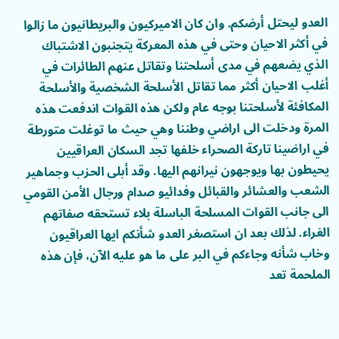العدو ليحتل أرضكم. وان كان الاميركيون والبريطانيون ما زالوا في أكثر الاحيان وحتى في هذه المعركة يتجنبون الاشتباك الذي يضعهم في مدى أسلحتنا وتقاتل عنهم الطائرات في أغلب الاحيان أكثر مما تقاتل الأسلحة الشخصية والأسلحة المكافئة لأسلحتنا بوجه عام ولكن هذه القوات اندفعت هذه المرة ودخلت الى اراضي وطننا وهي حيث ما توغلت متورطة في اراضينا تاركة الصحراء خلفها تجد السكان العراقيين يحيطون بها ويوجهون نيرانهم اليها. وقد أبلى الحزب وجماهير الشعب والعشائر والقبائل وفدائيو صدام ورجال الأمن القومي الى جانب القوات المسلحة الباسلة بلاء تستحقه صفاتهم الغراء. لذلك بعد ان استصغر العدو شأنكم ايها العراقيون وخاب شأنه وجاءكم في البر على ما هو عليه الآن، فإن هذه الملحمة تعد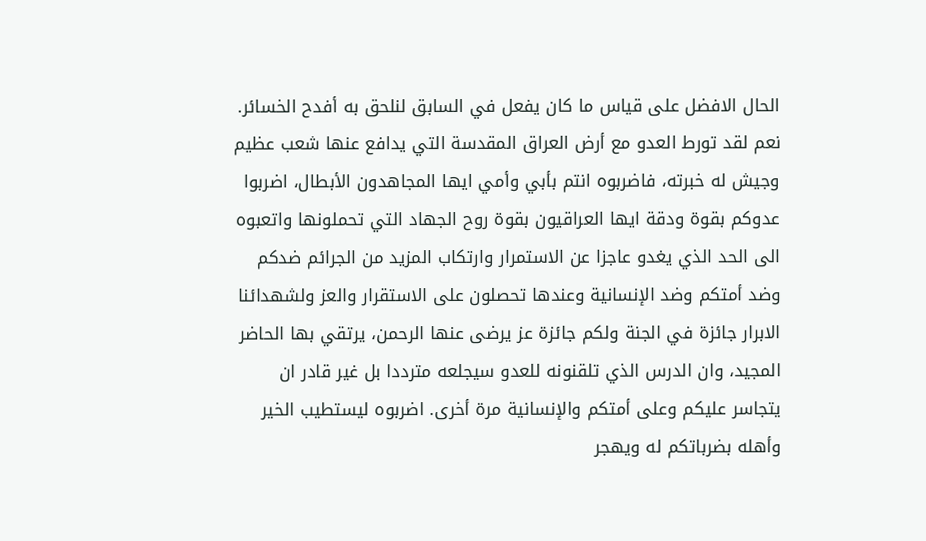الحال الافضل على قياس ما كان يفعل في السابق لنلحق به أفدح الخسائر. نعم لقد تورط العدو مع أرض العراق المقدسة التي يدافع عنها شعب عظيم وجيش له خبرته، فاضربوه انتم بأبي وأمي ايها المجاهدون الأبطال، اضربوا عدوكم بقوة ودقة ايها العراقيون بقوة روح الجهاد التي تحملونها واتعبوه الى الحد الذي يغدو عاجزا عن الاستمرار وارتكاب المزيد من الجرائم ضدكم وضد أمتكم وضد الإنسانية وعندها تحصلون على الاستقرار والعز ولشهدائنا الابرار جائزة في الجنة ولكم جائزة عز يرضى عنها الرحمن، يرتقي بها الحاضر المجيد، وان الدرس الذي تلقنونه للعدو سيجلعه مترددا بل غير قادر ان يتجاسر عليكم وعلى أمتكم والإنسانية مرة أخرى. اضربوه ليستطيب الخير وأهله بضرباتكم له ويهجر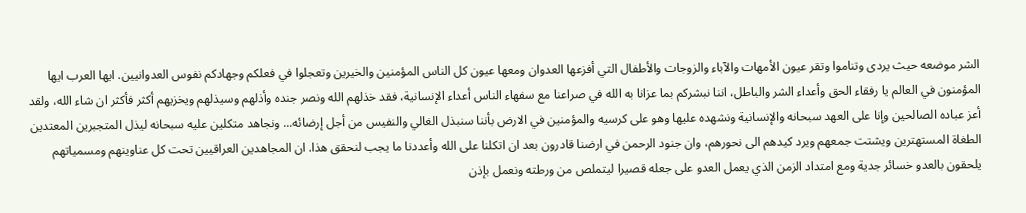الشر موضعه حيث يردى وتناموا وتقر عيون الأمهات والآباء والزوجات والأطفال التي أفزعها العدوان ومعها عيون كل الناس المؤمنين والخيرين وتعجلوا في فعلكم وجهادكم نفوس العدوانيين. ايها العرب ايها المؤمنون في العالم يا رفقاء الحق وأعداء الشر والباطل، اننا نبشركم بما عزانا به الله في صراعنا مع سفهاء الناس أعداء الإنسانية، فقد خذلهم الله ونصر جنده وأذلهم وسيذلهم ويخزيهم أكثر فأكثر ان شاء الله، ولقد أعز عباده الصالحين وإنا على العهد سبحانه والإنسانية ونشهده عليها وهو على كرسيه والمؤمنين في الارض بأننا سنبذل الغالي والنفيس من أجل إرضائه... ونجاهد متكلين عليه سبحانه ليذل المتجبرين المعتدين الطغاة المستهترين ويشتت جمعهم ويرد كيدهم الى نحورهم، وان جنود الرحمن في ارضنا قادرون بعد ان اتكلنا على الله وأعددنا ما يجب لنحقق هذا. ان المجاهدين العراقيين تحت كل عناوينهم ومسمياتهم يلحقون بالعدو خسائر جدية ومع امتداد الزمن الذي يعمل العدو على جعله قصيرا ليتملص من ورطته ونعمل بإذن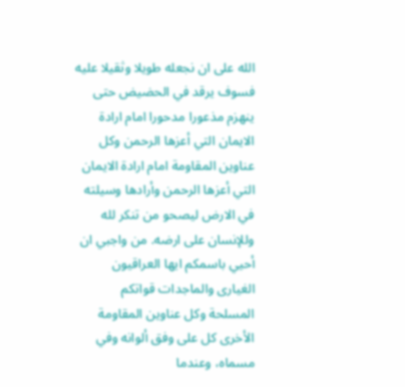الله على ان نجعله طويلا وثقيلا عليه فسوف يرقد في الحضيض حتى ينهزم مذعورا مدحورا امام ارادة الايمان التي أعزها الرحمن وكل عناوين المقاومة امام ارادة الايمان التي أعزها الرحمن وأرادها وسيلته في الارض ليصحو من تنكر لله وللإنسان على ارضه. من واجبي ان أحيي باسمكم ايها العراقيون الغيارى والماجدات قواتكم المسلحة وكل عناوين المقاومة الأخرى كل على وفق ألوانه وفي مسماه، وعندما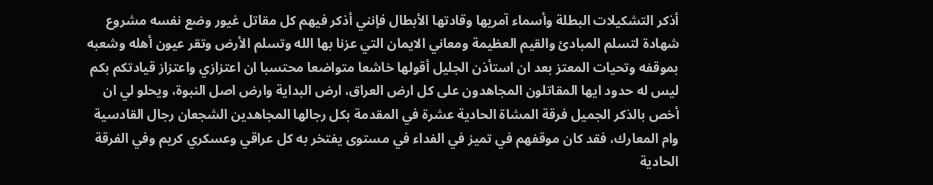أذكر التشكيلات البطلة وأسماء آمريها وقادتها الأبطال فإنني أذكر فيهم كل مقاتل غيور وضع نفسه مشروع شهادة لتسلم المبادئ والقيم العظيمة ومعاني الايمان التي عزنا بها الله وتسلم الأرض وتقر عيون أهله وشعبه بموقفه وتحيات المعتز بعد ان استأذن الجليل أقولها خاشعا متواضعا محتسبا ان اعتزازي واعتزاز قيادتكم بكم ليس له حدود ايها المقاتلون المجاهدون على كل ارض العراق، ارض البداية وارض اصل النبوة، ويحلو لي ان أخص بالذكر الجميل فرقة المشاة الحادية عشرة في المقدمة بكل رجالها المجاهدين الشجعان رجال القادسية وام المعارك، فقد كان موقفهم في تميز في الفداء في مستوى يفتخر به كل عراقي وعسكري كريم وفي الفرقة الحادية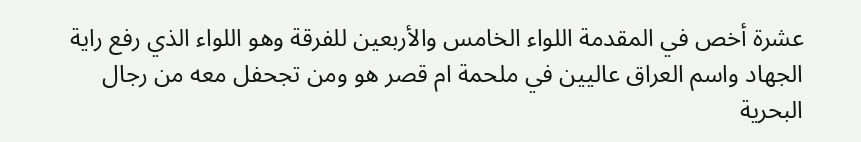عشرة أخص في المقدمة اللواء الخامس والأربعين للفرقة وهو اللواء الذي رفع راية الجهاد واسم العراق عاليين في ملحمة ام قصر هو ومن تجحفل معه من رجال البحرية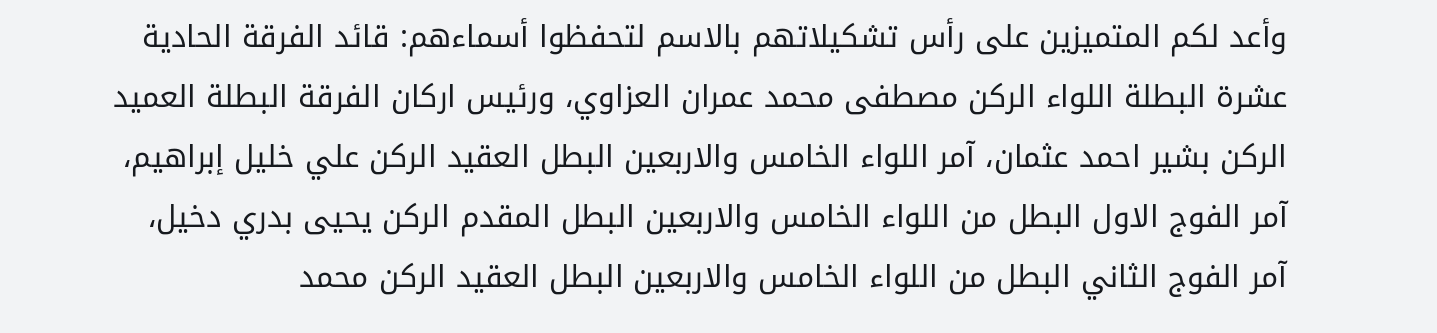وأعد لكم المتميزين على رأس تشكيلاتهم بالاسم لتحفظوا أسماءهم: قائد الفرقة الحادية عشرة البطلة اللواء الركن مصطفى محمد عمران العزاوي، ورئيس اركان الفرقة البطلة العميد الركن بشير احمد عثمان، آمر اللواء الخامس والاربعين البطل العقيد الركن علي خليل إبراهيم، آمر الفوج الاول البطل من اللواء الخامس والاربعين البطل المقدم الركن يحيى بدري دخيل، آمر الفوج الثاني البطل من اللواء الخامس والاربعين البطل العقيد الركن محمد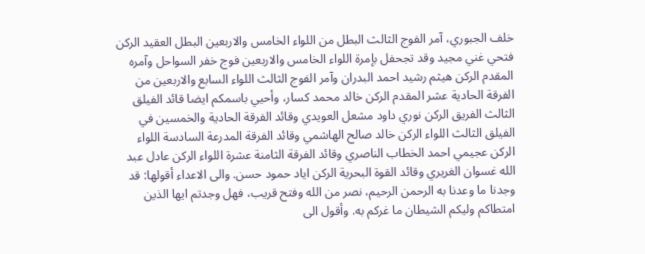خلف الجبوري، آمر الفوج الثالث البطل من اللواء الخامس والاربعين البطل العقيد الركن فتحي غني مجيد وقد تجحفل بإمرة اللواء الخامس والاربعين فوج خفر السواحل وآمره المقدم الركن هيثم رشيد احمد البدران وآمر الفوج الثالث اللواء السابع والاربعين من الفرقة الحادية عشر المقدم الركن خالد محمد كسار، وأحيي باسمكم ايضا قائد الفيلق الثالث الفريق الركن نوري داود مشعل العويدي وقائد الفرقة الحادية والخمسين في الفيلق الثالث اللواء الركن خالد صالح الهاشمي وقائد الفرقة المدرعة السادسة اللواء الركن عجيمي احمد الخطاب الناصري وقائد الفرقة الثامنة عشرة اللواء الركن عادل عبد الله غسوان الغريري وقائد القوة البحرية الركن اياد حمود حسن. والى الاعداء أقولها: قد وجدنا ما وعدنا به الرحمن الرحيم، نصر من الله وفتح قريب، فهل وجدتم ايها الذين امتطاكم وليكم الشيطان ما غركم به. وأقول الى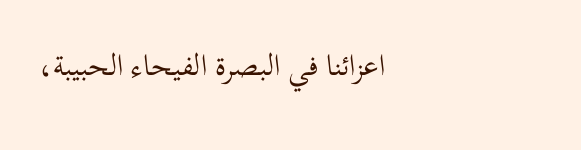اعزائنا في البصرة الفيحاء الحبيبة،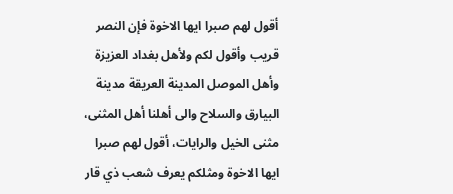أقول لهم صبرا ايها الاخوة فإن النصر قريب وأقول لكم ولأهل بغداد العزيزة وأهل الموصل المدينة العريقة مدينة البيارق والسلاح والى أهلنا أهل المثنى، مثنى الخيل والرايات، أقول لهم صبرا ايها الاخوة ومثلكم يعرف شعب ذي قار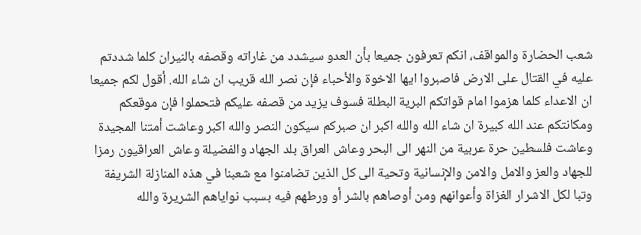شعب الحضارة والمواقف، انكم تعرفون جميعا بأن العدو سيشدد من غاراته وقصفه بالنيران كلما شددتم عليه في القتال على الارض فاصبروا ايها الاخوة والأحباء فإن نصر الله قريب ان شاء الله. أقول لكم جميعا ان الاعداء كلما هزموا امام قواتكم البرية البطلة فسوف يزيد من قصفه عليكم فتحملوا فإن موقعكم ومكانتكم عند الله كبيرة ان شاء الله والله اكبر ان صبركم سيكون النصر والله اكبر وعاشت أمتنا المجيدة وعاشت فلسطين حرة عربية من النهر الى البحر وعاش العراق بلد الجهاد والفضيلة وعاش العراقيون رمزا للجهاد والعز والامل والامن والإنسانية وتحية الى كل الذين تضامنوا مع شعبنا في هذه المنازلة الشريفة وتبا لكل الاشرار الغزاة وأعوانهم ومن أوصاهم بالشر أو ورطهم فيه بسبب نواياهم الشريرة والله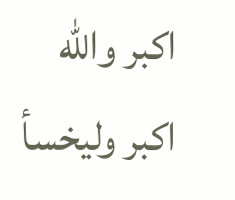اكبر والله اكبر وليخسأ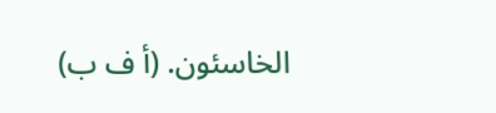الخاسئون. (أ ف ب)